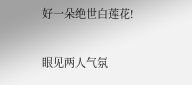好一朵绝世白莲花!

眼见两人气氛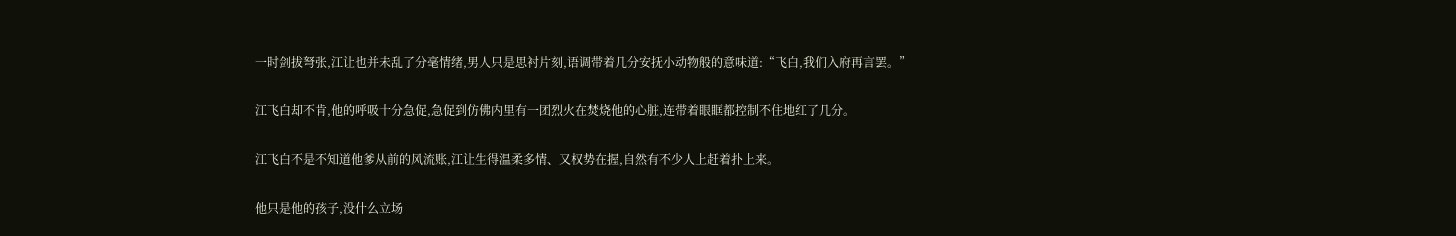一时剑拔弩张,江让也并未乱了分毫情绪,男人只是思衬片刻,语调带着几分安抚小动物般的意味道:“飞白,我们入府再言罢。”

江飞白却不肯,他的呼吸十分急促,急促到仿佛内里有一团烈火在焚烧他的心脏,连带着眼眶都控制不住地红了几分。

江飞白不是不知道他爹从前的风流账,江让生得温柔多情、又权势在握,自然有不少人上赶着扑上来。

他只是他的孩子,没什么立场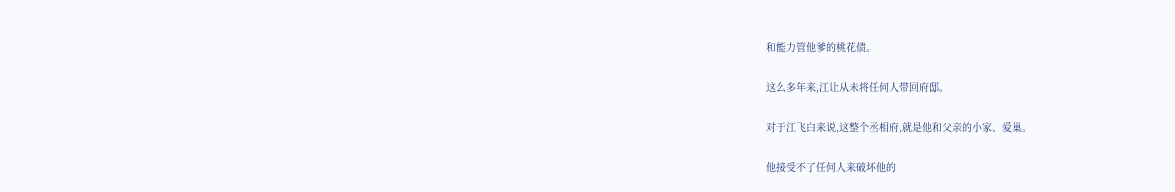和能力管他爹的桃花债。

这么多年来,江让从未将任何人带回府邸。

对于江飞白来说,这整个丞相府,就是他和父亲的小家、爱巢。

他接受不了任何人来破坏他的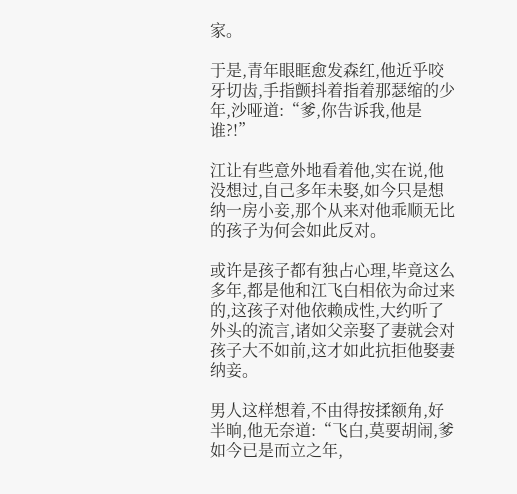家。

于是,青年眼眶愈发森红,他近乎咬牙切齿,手指颤抖着指着那瑟缩的少年,沙哑道:“爹,你告诉我,他是谁?!”

江让有些意外地看着他,实在说,他没想过,自己多年未娶,如今只是想纳一房小妾,那个从来对他乖顺无比的孩子为何会如此反对。

或许是孩子都有独占心理,毕竟这么多年,都是他和江飞白相依为命过来的,这孩子对他依赖成性,大约听了外头的流言,诸如父亲娶了妻就会对孩子大不如前,这才如此抗拒他娶妻纳妾。

男人这样想着,不由得按揉额角,好半晌,他无奈道:“飞白,莫要胡闹,爹如今已是而立之年,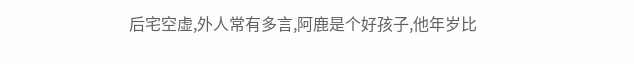后宅空虚,外人常有多言,阿鹿是个好孩子,他年岁比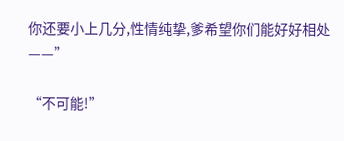你还要小上几分,性情纯挚,爹希望你们能好好相处——”

“不可能!”